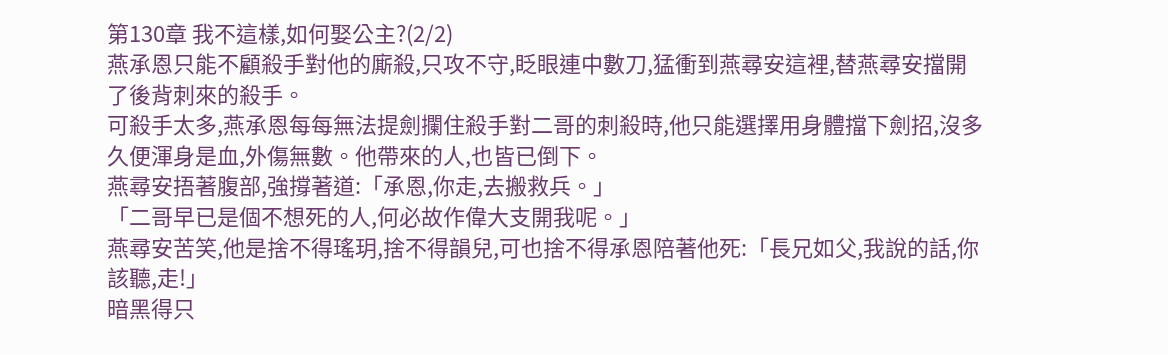第130章 我不這樣,如何娶公主?(2/2)
燕承恩只能不顧殺手對他的廝殺,只攻不守,眨眼連中數刀,猛衝到燕尋安這裡,替燕尋安擋開了後背刺來的殺手。
可殺手太多,燕承恩每每無法提劍攔住殺手對二哥的刺殺時,他只能選擇用身體擋下劍招,沒多久便渾身是血,外傷無數。他帶來的人,也皆已倒下。
燕尋安捂著腹部,強撐著道:「承恩,你走,去搬救兵。」
「二哥早已是個不想死的人,何必故作偉大支開我呢。」
燕尋安苦笑,他是捨不得瑤玥,捨不得韻兒,可也捨不得承恩陪著他死:「長兄如父,我說的話,你該聽,走!」
暗黑得只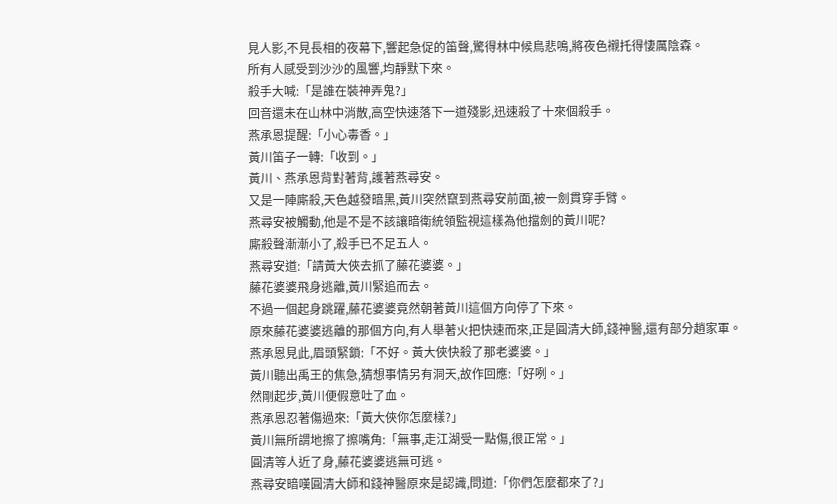見人影,不見長相的夜幕下,響起急促的笛聲,驚得林中候鳥悲鳴,將夜色襯托得悽厲陰森。
所有人感受到沙沙的風響,均靜默下來。
殺手大喊:「是誰在裝神弄鬼?」
回音還未在山林中消散,高空快速落下一道殘影,迅速殺了十來個殺手。
燕承恩提醒:「小心毒香。」
黃川笛子一轉:「收到。」
黃川、燕承恩背對著背,護著燕尋安。
又是一陣廝殺,天色越發暗黑,黃川突然竄到燕尋安前面,被一劍貫穿手臂。
燕尋安被觸動,他是不是不該讓暗衛統領監視這樣為他擋劍的黃川呢?
廝殺聲漸漸小了,殺手已不足五人。
燕尋安道:「請黃大俠去抓了藤花婆婆。」
藤花婆婆飛身逃離,黃川緊追而去。
不過一個起身跳躍,藤花婆婆竟然朝著黃川這個方向停了下來。
原來藤花婆婆逃離的那個方向,有人舉著火把快速而來,正是圓清大師,錢神醫,還有部分趙家軍。
燕承恩見此,眉頭緊鎖:「不好。黃大俠快殺了那老婆婆。」
黃川聽出禹王的焦急,猜想事情另有洞天,故作回應:「好咧。」
然剛起步,黃川便假意吐了血。
燕承恩忍著傷過來:「黃大俠你怎麼樣?」
黃川無所謂地擦了擦嘴角:「無事,走江湖受一點傷,很正常。」
圓清等人近了身,藤花婆婆逃無可逃。
燕尋安暗嘆圓清大師和錢神醫原來是認識,問道:「你們怎麼都來了?」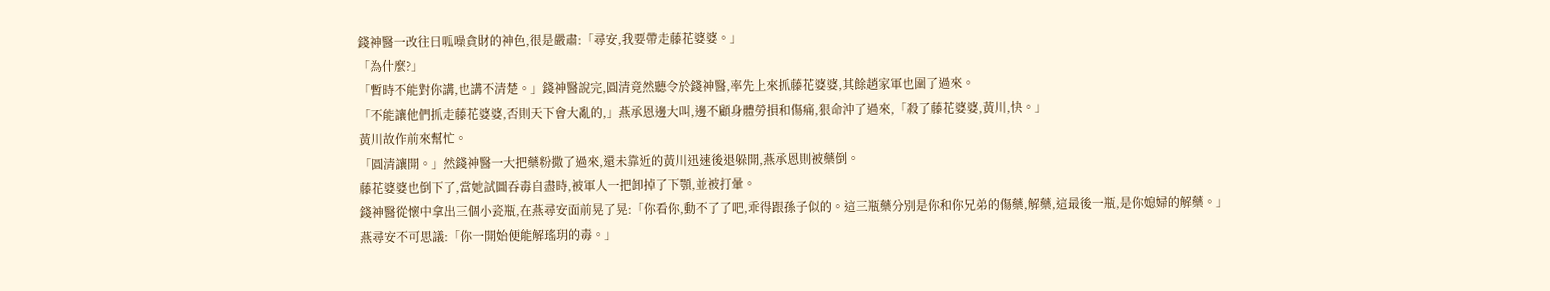錢神醫一改往日呱噪貪財的神色,很是嚴肅:「尋安,我要帶走藤花婆婆。」
「為什麼?」
「暫時不能對你講,也講不清楚。」錢神醫說完,圓清竟然聽令於錢神醫,率先上來抓藤花婆婆,其餘趙家軍也圍了過來。
「不能讓他們抓走藤花婆婆,否則天下會大亂的,」燕承恩邊大叫,邊不顧身體勞損和傷痛,狠命沖了過來,「殺了藤花婆婆,黃川,快。」
黃川故作前來幫忙。
「圓清讓開。」然錢神醫一大把藥粉撒了過來,還未靠近的黃川迅速後退躲開,燕承恩則被藥倒。
藤花婆婆也倒下了,當她試圖吞毒自盡時,被軍人一把卸掉了下顎,並被打暈。
錢神醫從懷中拿出三個小瓷瓶,在燕尋安面前晃了晃:「你看你,動不了了吧,乖得跟孫子似的。這三瓶藥分別是你和你兄弟的傷藥,解藥,這最後一瓶,是你媳婦的解藥。」
燕尋安不可思議:「你一開始便能解瑤玥的毒。」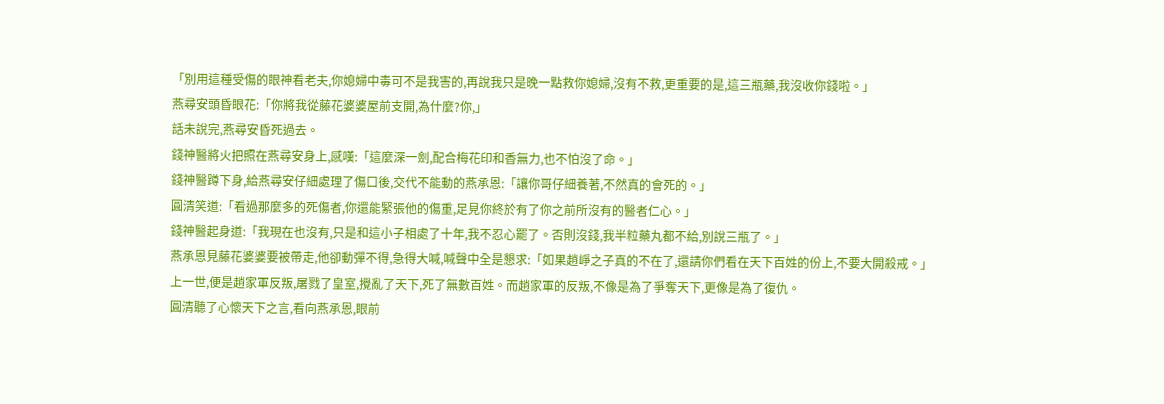「別用這種受傷的眼神看老夫,你媳婦中毒可不是我害的,再說我只是晚一點救你媳婦,沒有不救,更重要的是,這三瓶藥,我沒收你錢啦。」
燕尋安頭昏眼花:「你將我從藤花婆婆屋前支開,為什麼?你,」
話未說完,燕尋安昏死過去。
錢神醫將火把照在燕尋安身上,感嘆:「這麼深一劍,配合梅花印和香無力,也不怕沒了命。」
錢神醫蹲下身,給燕尋安仔細處理了傷口後,交代不能動的燕承恩:「讓你哥仔細養著,不然真的會死的。」
圓清笑道:「看過那麼多的死傷者,你還能緊張他的傷重,足見你終於有了你之前所沒有的醫者仁心。」
錢神醫起身道:「我現在也沒有,只是和這小子相處了十年,我不忍心罷了。否則沒錢,我半粒藥丸都不給,別說三瓶了。」
燕承恩見藤花婆婆要被帶走,他卻動彈不得,急得大喊,喊聲中全是懇求:「如果趙崢之子真的不在了,還請你們看在天下百姓的份上,不要大開殺戒。」
上一世,便是趙家軍反叛,屠戮了皇室,攪亂了天下,死了無數百姓。而趙家軍的反叛,不像是為了爭奪天下,更像是為了復仇。
圓清聽了心懷天下之言,看向燕承恩,眼前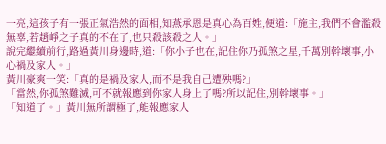一亮,這孩子有一張正氣浩然的面相,知燕承恩是真心為百姓,便道:「施主,我們不會濫殺無辜,若趙崢之子真的不在了,也只殺該殺之人。」
說完繼續前行,路過黃川身邊時,道:「你小子也在,記住你乃孤煞之星,千萬別幹壞事,小心禍及家人。」
黃川豪爽一笑:「真的是禍及家人,而不是我自己遭殃嗎?」
「當然,你孤煞難滅,可不就報應到你家人身上了嗎?所以記住,別幹壞事。」
「知道了。」黃川無所謂極了,能報應家人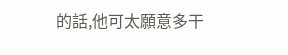的話,他可太願意多干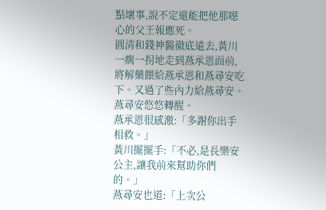點壞事,說不定還能把他那噁心的父王報應死。
圓清和錢神醫徹底遠去,黃川一瘸一拐地走到燕承恩面前,將解藥餵給燕承恩和燕尋安吃下。又過了些內力給燕尋安。
燕尋安悠悠轉醒。
燕承恩很感激:「多謝你出手相救。」
黃川擺擺手:「不必,是長樂安公主,讓我前來幫助你們的。」
燕尋安也道:「上次公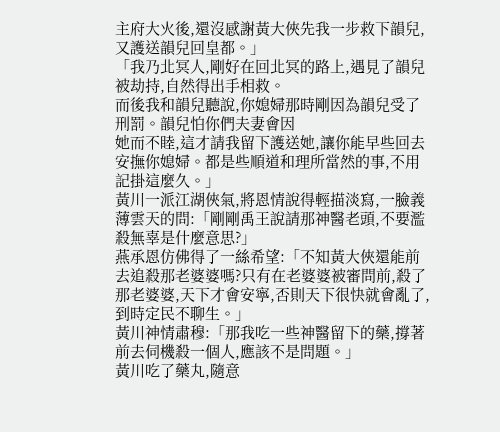主府大火後,還沒感謝黃大俠先我一步救下韻兒,又護送韻兒回皇都。」
「我乃北冥人,剛好在回北冥的路上,遇見了韻兒被劫持,自然得出手相救。
而後我和韻兒聽說,你媳婦那時剛因為韻兒受了刑罰。韻兒怕你們夫妻會因
她而不睦,這才請我留下護送她,讓你能早些回去安撫你媳婦。都是些順道和理所當然的事,不用記掛這麼久。」
黃川一派江湖俠氣,將恩情說得輕描淡寫,一臉義薄雲天的問:「剛剛禹王說請那神醫老頭,不要濫殺無辜是什麼意思?」
燕承恩仿佛得了一絲希望:「不知黃大俠還能前去追殺那老婆婆嗎?只有在老婆婆被審問前,殺了那老婆婆,天下才會安寧,否則天下很快就會亂了,到時定民不聊生。」
黃川神情肅穆:「那我吃一些神醫留下的藥,撐著前去伺機殺一個人,應該不是問題。」
黃川吃了藥丸,隨意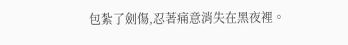包紮了劍傷,忍著痛意消失在黑夜裡。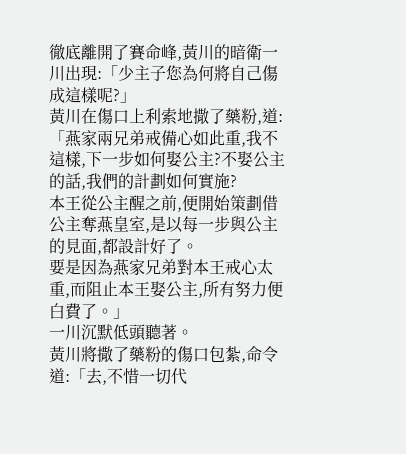徹底離開了賽命峰,黃川的暗衛一川出現:「少主子您為何將自己傷成這樣呢?」
黃川在傷口上利索地撒了藥粉,道:「燕家兩兄弟戒備心如此重,我不這樣,下一步如何娶公主?不娶公主的話,我們的計劃如何實施?
本王從公主醒之前,便開始策劃借公主奪燕皇室,是以每一步與公主的見面,都設計好了。
要是因為燕家兄弟對本王戒心太重,而阻止本王娶公主,所有努力便白費了。」
一川沉默低頭聽著。
黃川將撒了藥粉的傷口包紮,命令道:「去,不惜一切代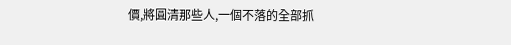價,將圓清那些人,一個不落的全部抓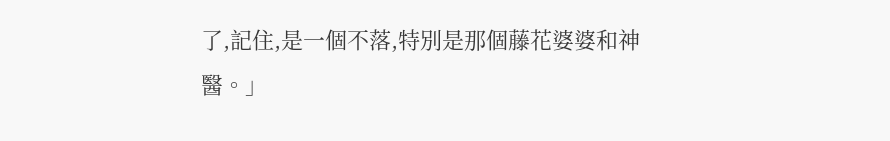了,記住,是一個不落,特別是那個藤花婆婆和神醫。」